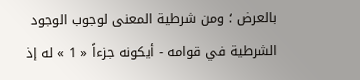بالعرض ؛ ومن شرطية المعنى لوجوب الوجود الشرطية في قوامه - أيكونه جزءاً « 1 » له إذ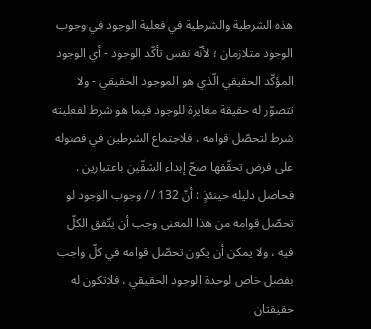هذه الشرطية والشرطية في فعلية الوجود في وجوب الوجود متلازمان ؛ لأنّه نفس تأكّد الوجود - أي الوجود المؤكّد الحقيقي الّذي هو الموجود الحقيقي - ولا تتصوّر له حقيقة مغايرة للوجود فيما هو شرط لفعليته شرط لتحصّل قوامه ، فلاجتماع الشرطين في فصوله على فرض تحقّقها صحّ إبداء الشقّين باعتبارين .
فحاصل دليله حينئذٍ : أنّ 132 / / وجوب الوجود لو تحصّل قوامه من هذا المعنى وجب أن يتّفق الكلّ فيه ، ولا يمكن أن يكون تحصّل قوامه في كلّ واجب بفصل خاص لوحدة الوجود الحقيقي ، فلاتكون له حقيقتان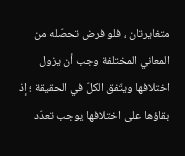متغايرتان ، فلو فرض تحصّله من المعاني المختلفة وجب أن يزول اختلافها ويتّفق الكلّ في الحقيقة ؛ إذ بقاؤها على اختلافها يوجب تعدّد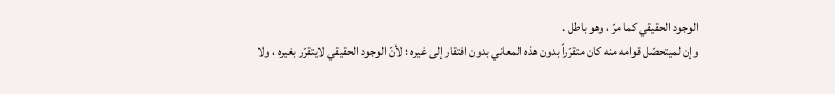الوجود الحقيقي كما مرّ ، وهو باطل .
وإن لميتحصّل قوامه منه كان متقرّراً بدون هذه المعاني بدون افتقار إلى غيره ؛ لأنّ الوجود الحقيقي لايتقرّر بغيره ، ولا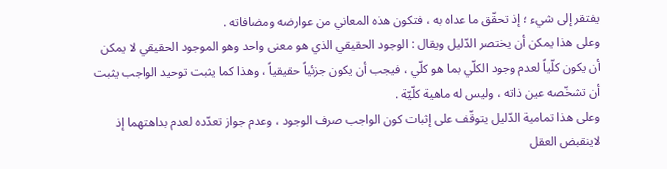يفتقر إلى شيء ؛ إذ تحقّق ما عداه به ، فتكون هذه المعاني من عوارضه ومضافاته .
وعلى هذا يمكن أن يختصر الدّليل ويقال : الوجود الحقيقي الذي هو معنى واحد وهو الموجود الحقيقي لا يمكن أن يكون كلّياً لعدم وجود الكلّي بما هو كلّي ، فيجب أن يكون جزئياً حقيقياً ، وهذا كما يثبت توحيد الواجب يثبت أن تشخّصه عين ذاته ، وليس له ماهية كلّيّة .
وعلى هذا تمامية الدّليل يتوقّف على إثبات كون الواجب صرف الوجود ، وعدم جواز تعدّده لعدم بداهتهما إذ لاينقبض العقل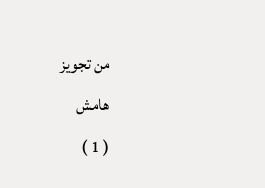من تجويز
هامش
( 1 )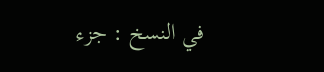في النسخ : جزء